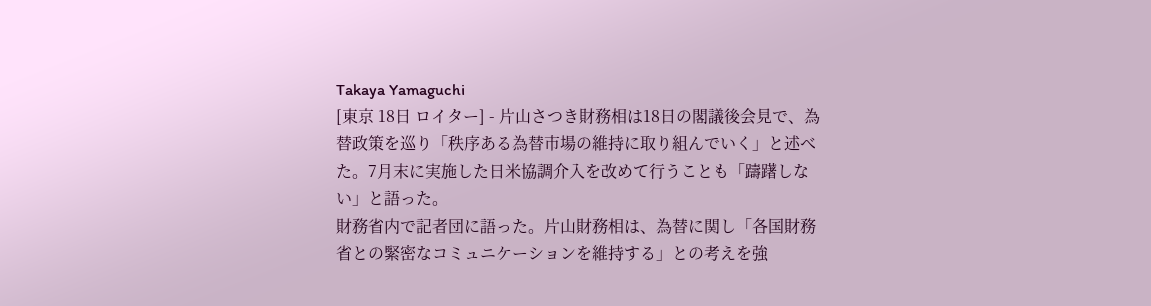Takaya Yamaguchi
[東京 18日 ロイター] - 片山さつき財務相は18日の閣議後会見で、為替政策を巡り「秩序ある為替市場の維持に取り組んでいく」と述べた。7月末に実施した日米協調介入を改めて行うことも「躊躇しない」と語った。
財務省内で記者団に語った。片山財務相は、為替に関し「各国財務省との緊密なコミュニケーションを維持する」との考えを強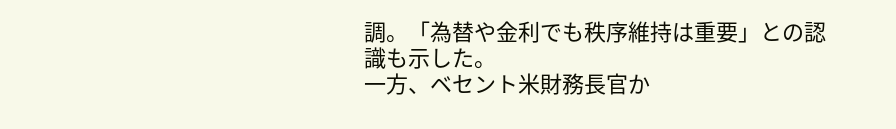調。「為替や金利でも秩序維持は重要」との認識も示した。
一方、ベセント米財務長官か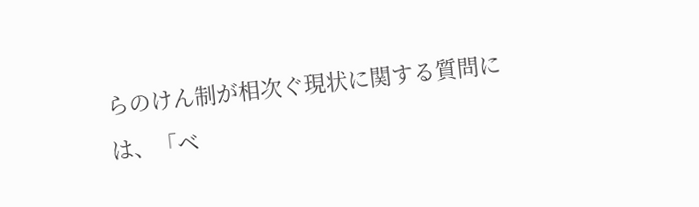らのけん制が相次ぐ現状に関する質問には、「ベ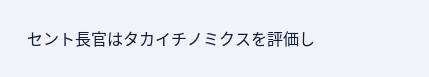セント長官はタカイチノミクスを評価し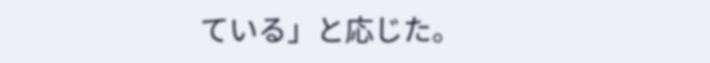ている」と応じた。